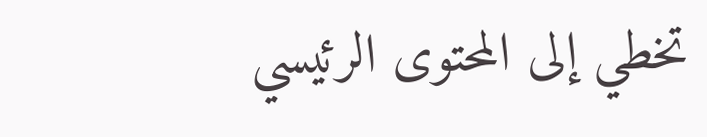تخطي إلى المحتوى الرئيسي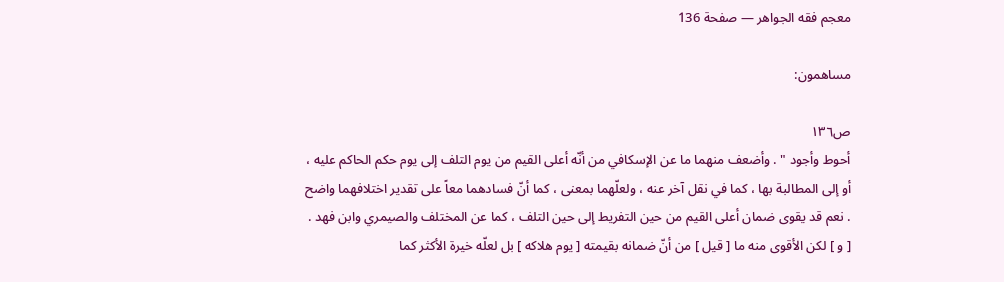معجم فقه الجواهر — صفحة 136

مساهمون:

ص١٣٦
أحوط وأجود " . وأضعف منهما ما عن الإسكافي من أنّه أعلى القيم من يوم التلف إلى يوم حكم الحاكم عليه ، أو إلى المطالبة بها ، كما في نقل آخر عنه ، ولعلّهما بمعنى ، كما أنّ فسادهما معاً على تقدير اختلافهما واضح . نعم قد يقوى ضمان أعلى القيم من حين التفريط إلى حين التلف ، كما عن المختلف والصيمري وابن فهد . [ و ] لكن الأقوى منه ما [ قيل ] من أنّ ضمانه بقيمته [ يوم هلاكه ] بل لعلّه خيرة الأكثر كما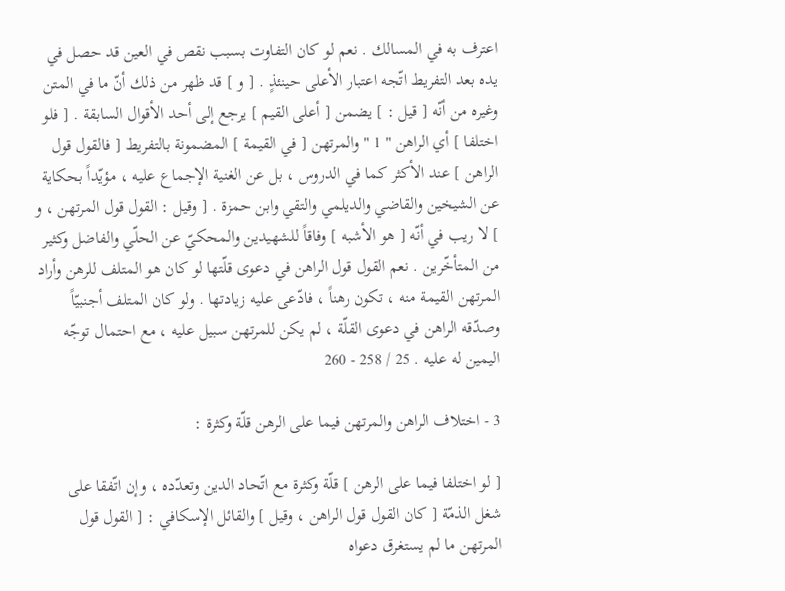اعترف به في المسالك . نعم لو كان التفاوت بسبب نقص في العين قد حصل في يده بعد التفريط اتّجه اعتبار الأعلى حينئذٍ . [ و ] قد ظهر من ذلك أنّ ما في المتن وغيره من أنّه [ قيل : ] يضمن [ أعلى القيم ] يرجع إلى أحد الأقوال السابقة . [ فلو اختلفا ] أي الراهن " 1 " والمرتهن [ في القيمة ] المضمونة بالتفريط [ فالقول قول الراهن ] عند الأكثر كما في الدروس ، بل عن الغنية الإجماع عليه ، مؤيّداً بحكاية عن الشيخين والقاضي والديلمي والتقي وابن حمزة . [ وقيل : القول قول المرتهن ، و ] لا ريب في أنّه [ هو الأشبه ] وفاقاً للشهيدين والمحكيّ عن الحلّي والفاضل وكثير من المتأخّرين . نعم القول قول الراهن في دعوى قلّتها لو كان هو المتلف للرهن وأراد المرتهن القيمة منه ، تكون رهناً ، فادّعى عليه زيادتها . ولو كان المتلف أجنبيّاً وصدّقه الراهن في دعوى القلّة ، لم يكن للمرتهن سبيل عليه ، مع احتمال توجّه اليمين له عليه . 25 / 258 - 260

3 - اختلاف الراهن والمرتهن فيما على الرهن قلّة وكثرة :

[ لو اختلفا فيما على الرهن ] قلّة وكثرة مع اتّحاد الدين وتعدّده ، وإن اتّفقا على شغل الذمّة [ كان القول قول الراهن ، وقيل ] والقائل الإسكافي : [ القول قول المرتهن ما لم يستغرق دعواه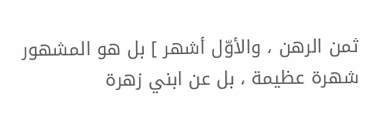ثمن الرهن ، والأوّل أشهر ] بل هو المشهور شهرة عظيمة ، بل عن ابني زهرة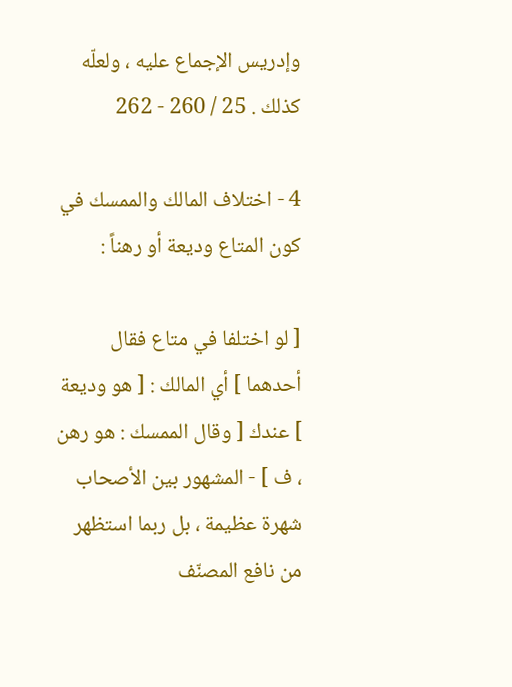وإدريس الإجماع عليه ، ولعلّه كذلك . 25 / 260 - 262

4 - اختلاف المالك والممسك في كون المتاع وديعة أو رهناً :

[ لو اختلفا في متاع فقال أحدهما ] أي المالك : [ هو وديعة ] عندك [ وقال الممسك : هو رهن ، ف ] - المشهور بين الأصحاب شهرة عظيمة ، بل ربما استظهر من نافع المصنّف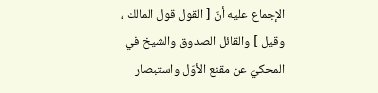الإجماع عليه أنّ [ القول قول المالك ، وقيل ] والقائل الصدوق والشيخ في المحكيّ عن مقنع الأوّل واستبصار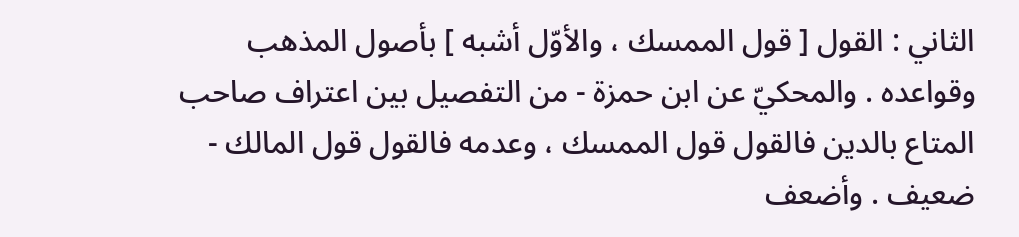الثاني : القول [ قول الممسك ، والأوّل أشبه ] بأصول المذهب وقواعده . والمحكيّ عن ابن حمزة - من التفصيل بين اعتراف صاحب المتاع بالدين فالقول قول الممسك ، وعدمه فالقول قول المالك - ضعيف . وأضعف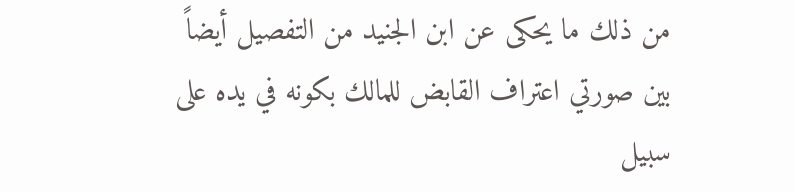من ذلك ما يحكى عن ابن الجنيد من التفصيل أيضاً بين صورتي اعتراف القابض للمالك بكونه في يده على سبيل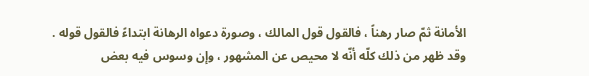الأمانة ثمّ صار رهناً ، فالقول قول المالك ، وصورة دعواه الرهانة ابتداءً فالقول قوله . وقد ظهر من ذلك كلّه أنّه لا محيص عن المشهور ، وإن وسوس فيه بعض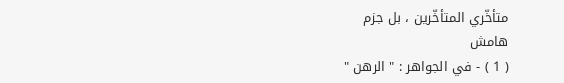متأخّري المتأخّرين ، بل جزم
هامش
( 1 ) - في الجواهر : " الرهن "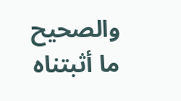والصحيح ما أثبتناه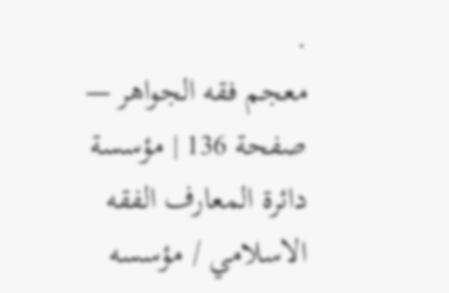.
معجم فقه الجواهر — صفحة 136 | مؤسسة دائرة المعارف الفقه الاسلامي / مؤسسه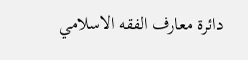دائرة معارف الفقه الاسلامي